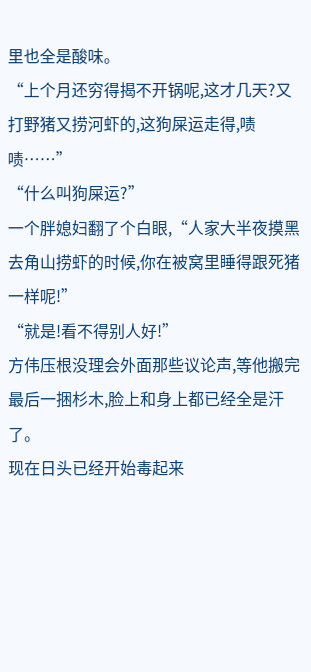里也全是酸味。
“上个月还穷得揭不开锅呢,这才几天?又打野猪又捞河虾的,这狗屎运走得,啧啧……”
“什么叫狗屎运?”
一个胖媳妇翻了个白眼,“人家大半夜摸黑去角山捞虾的时候,你在被窝里睡得跟死猪一样呢!”
“就是!看不得别人好!”
方伟压根没理会外面那些议论声,等他搬完最后一捆杉木,脸上和身上都已经全是汗了。
现在日头已经开始毒起来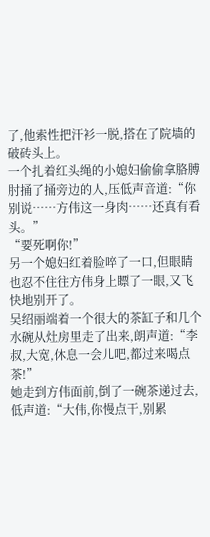了,他索性把汗衫一脱,搭在了院墙的破砖头上。
一个扎着红头绳的小媳妇偷偷拿胳膊肘捅了捅旁边的人,压低声音道:“你别说……方伟这一身肉……还真有看头。”
“要死啊你!”
另一个媳妇红着脸啐了一口,但眼睛也忍不住往方伟身上瞟了一眼,又飞快地别开了。
吴绍丽端着一个很大的茶缸子和几个水碗从灶房里走了出来,朗声道:“李叔,大宽,休息一会儿吧,都过来喝点茶!”
她走到方伟面前,倒了一碗茶递过去,低声道:“大伟,你慢点干,别累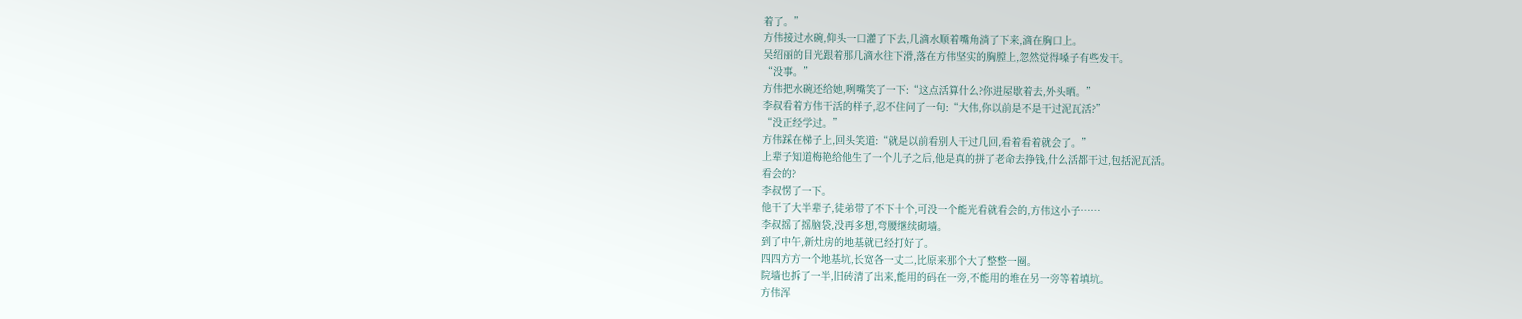着了。”
方伟接过水碗,仰头一口灌了下去,几滴水顺着嘴角淌了下来,滴在胸口上。
吴绍丽的目光跟着那几滴水往下滑,落在方伟坚实的胸膛上,忽然觉得嗓子有些发干。
“没事。”
方伟把水碗还给她,咧嘴笑了一下:“这点活算什么?你进屋歇着去,外头晒。”
李叔看着方伟干活的样子,忍不住问了一句:“大伟,你以前是不是干过泥瓦活?”
“没正经学过。”
方伟踩在梯子上,回头笑道:“就是以前看别人干过几回,看着看着就会了。”
上辈子知道梅艳给他生了一个儿子之后,他是真的拼了老命去挣钱,什么活都干过,包括泥瓦活。
看会的?
李叔愣了一下。
他干了大半辈子,徒弟带了不下十个,可没一个能光看就看会的,方伟这小子……
李叔摇了摇脑袋,没再多想,弯腰继续砌墙。
到了中午,新灶房的地基就已经打好了。
四四方方一个地基坑,长宽各一丈二,比原来那个大了整整一圈。
院墙也拆了一半,旧砖清了出来,能用的码在一旁,不能用的堆在另一旁等着填坑。
方伟浑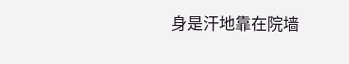身是汗地靠在院墙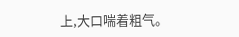上,大口喘着粗气。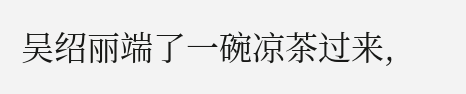吴绍丽端了一碗凉茶过来,